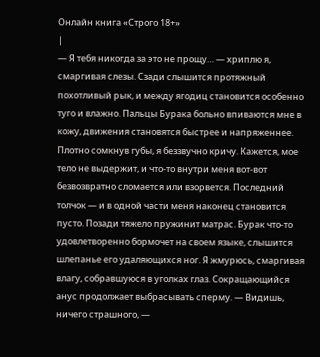Онлайн книга «Строго 18+»
|
— Я тебя никогда за это не прощу… — хриплю я, смаргивая слезы. Сзади слышится протяжный похотливый рык, и между ягодиц становится особенно туго и влажно. Пальцы Бурака больно впиваются мне в кожу, движения становятся быстрее и напряженнее. Плотно сомкнув губы, я беззвучно кричу. Кажется, мое тело не выдержит, и что-то внутри меня вот-вот безвозвратно сломается или взорвется. Последний толчок — и в одной части меня наконец становится пусто. Позади тяжело пружинит матрас. Бурак что-то удовлетворенно бормочет на своем языке, слышится шлепанье его удаляющихся ног. Я жмурюсь, смаргивая влагу, собравшуюся в уголках глаз. Сокращающийся анус продолжает выбрасывать сперму. — Видишь, ничего страшного, —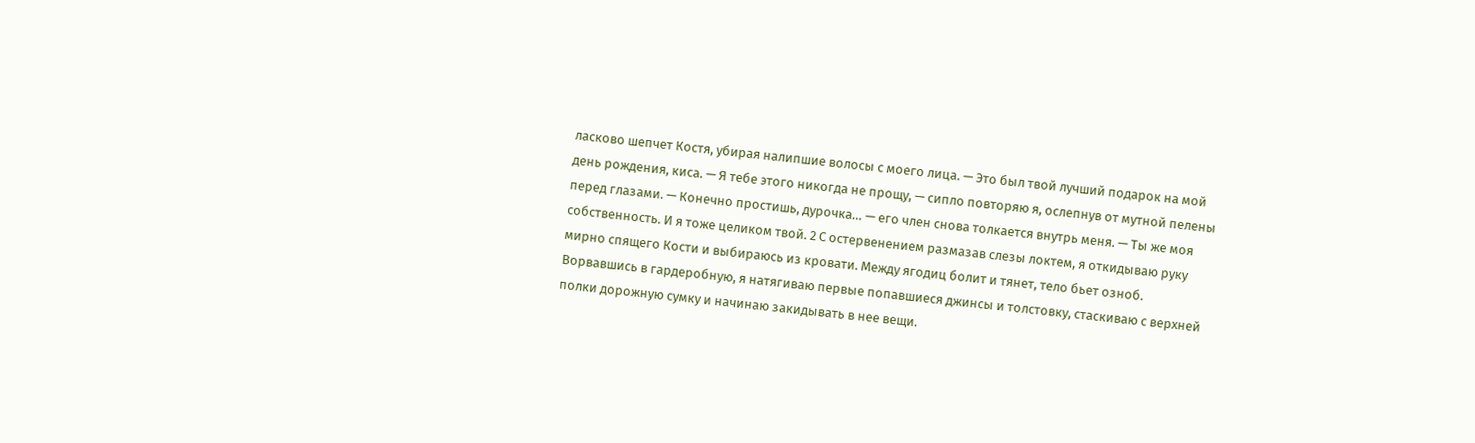ласково шепчет Костя, убирая налипшие волосы с моего лица. — Это был твой лучший подарок на мой день рождения, киса. — Я тебе этого никогда не прощу, — сипло повторяю я, ослепнув от мутной пелены перед глазами. — Конечно простишь, дурочка… — его член снова толкается внутрь меня. — Ты же моя собственность. И я тоже целиком твой. 2 С остервенением размазав слезы локтем, я откидываю руку мирно спящего Кости и выбираюсь из кровати. Между ягодиц болит и тянет, тело бьет озноб. Ворвавшись в гардеробную, я натягиваю первые попавшиеся джинсы и толстовку, стаскиваю с верхней полки дорожную сумку и начинаю закидывать в нее вещи.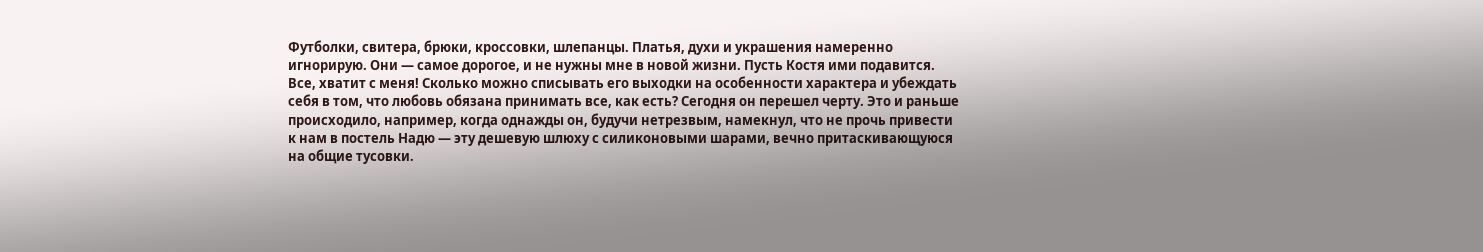Футболки, свитера, брюки, кроссовки, шлепанцы. Платья, духи и украшения намеренно игнорирую. Они — самое дорогое, и не нужны мне в новой жизни. Пусть Костя ими подавится. Все, хватит с меня! Сколько можно списывать его выходки на особенности характера и убеждать себя в том, что любовь обязана принимать все, как есть? Сегодня он перешел черту. Это и раньше происходило, например, когда однажды он, будучи нетрезвым, намекнул, что не прочь привести к нам в постель Надю — эту дешевую шлюху с силиконовыми шарами, вечно притаскивающуюся на общие тусовки.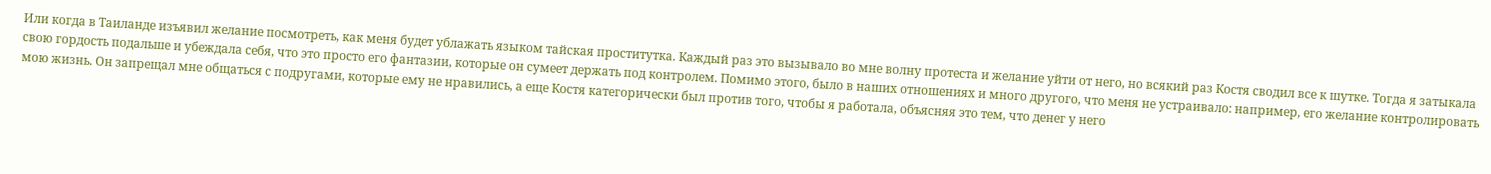Или когда в Таиланде изъявил желание посмотреть, как меня будет ублажать языком тайская проститутка. Каждый раз это вызывало во мне волну протеста и желание уйти от него, но всякий раз Костя сводил все к шутке. Тогда я затыкала свою гордость подальше и убеждала себя, что это просто его фантазии, которые он сумеет держать под контролем. Помимо этого, было в наших отношениях и много другого, что меня не устраивало: например, его желание контролировать мою жизнь. Он запрещал мне общаться с подругами, которые ему не нравились, а еще Костя категорически был против того, чтобы я работала, объясняя это тем, что денег у него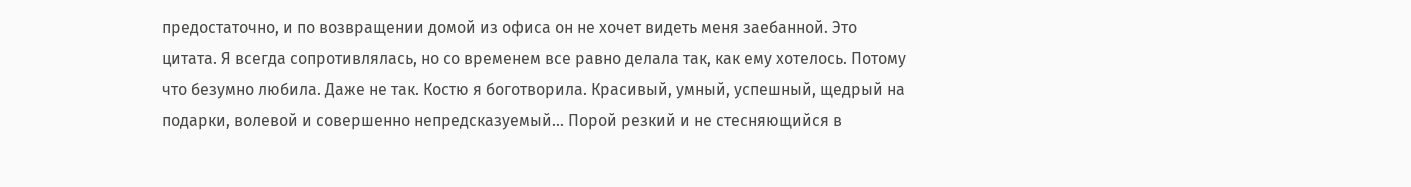предостаточно, и по возвращении домой из офиса он не хочет видеть меня заебанной. Это цитата. Я всегда сопротивлялась, но со временем все равно делала так, как ему хотелось. Потому что безумно любила. Даже не так. Костю я боготворила. Красивый, умный, успешный, щедрый на подарки, волевой и совершенно непредсказуемый… Порой резкий и не стесняющийся в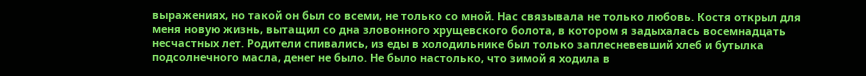выражениях, но такой он был со всеми, не только со мной. Нас связывала не только любовь. Костя открыл для меня новую жизнь, вытащил со дна зловонного хрущевского болота, в котором я задыхалась восемнадцать несчастных лет. Родители спивались, из еды в холодильнике был только заплесневевший хлеб и бутылка подсолнечного масла, денег не было. Не было настолько, что зимой я ходила в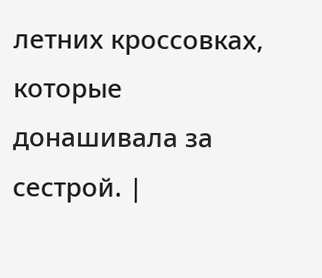летних кроссовках, которые донашивала за сестрой. |